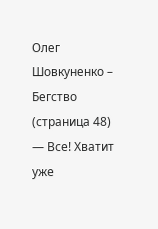Олег Шовкуненко – Бегство (страница 48)
— Все! Хватит уже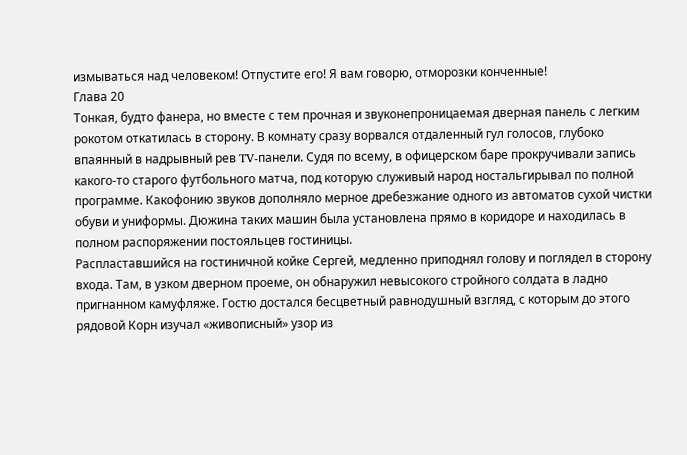измываться над человеком! Отпустите его! Я вам говорю, отморозки конченные!
Глава 20
Тонкая, будто фанера, но вместе с тем прочная и звуконепроницаемая дверная панель с легким рокотом откатилась в сторону. В комнату сразу ворвался отдаленный гул голосов, глубоко впаянный в надрывный рев TV-панели. Судя по всему, в офицерском баре прокручивали запись какого-то старого футбольного матча, под которую служивый народ ностальгирывал по полной программе. Какофонию звуков дополняло мерное дребезжание одного из автоматов сухой чистки обуви и униформы. Дюжина таких машин была установлена прямо в коридоре и находилась в полном распоряжении постояльцев гостиницы.
Распластавшийся на гостиничной койке Сергей, медленно приподнял голову и поглядел в сторону входа. Там, в узком дверном проеме, он обнаружил невысокого стройного солдата в ладно пригнанном камуфляже. Гостю достался бесцветный равнодушный взгляд, с которым до этого рядовой Корн изучал «живописный» узор из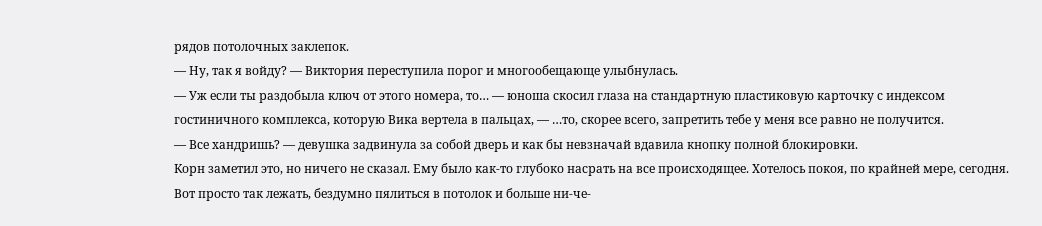рядов потолочных заклепок.
— Ну, так я войду? ― Виктория переступила порог и многообещающе улыбнулась.
— Уж если ты раздобыла ключ от этого номера, то… ― юноша скосил глаза на стандартную пластиковую карточку с индексом гостиничного комплекса, которую Вика вертела в пальцах, ― …то, скорее всего, запретить тебе у меня все равно не получится.
— Все хандришь? ― девушка задвинула за собой дверь и как бы невзначай вдавила кнопку полной блокировки.
Корн заметил это, но ничего не сказал. Ему было как-то глубоко насрать на все происходящее. Хотелось покоя, по крайней мере, сегодня. Вот просто так лежать, бездумно пялиться в потолок и больше ни-че-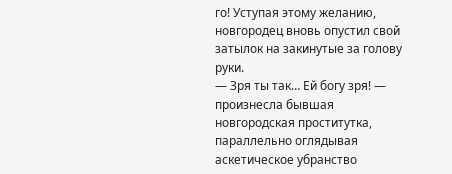го! Уступая этому желанию, новгородец вновь опустил свой затылок на закинутые за голову руки.
— Зря ты так… Ей богу зря! ― произнесла бывшая новгородская проститутка, параллельно оглядывая аскетическое убранство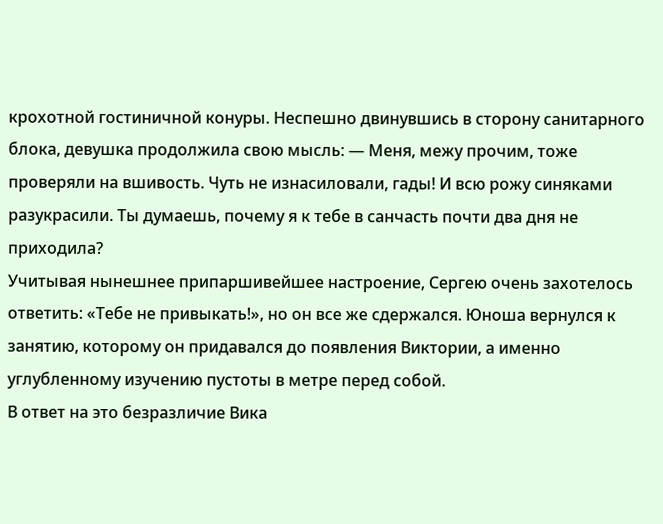крохотной гостиничной конуры. Неспешно двинувшись в сторону санитарного блока, девушка продолжила свою мысль: ― Меня, межу прочим, тоже проверяли на вшивость. Чуть не изнасиловали, гады! И всю рожу синяками разукрасили. Ты думаешь, почему я к тебе в санчасть почти два дня не приходила?
Учитывая нынешнее припаршивейшее настроение, Сергею очень захотелось ответить: «Тебе не привыкать!», но он все же сдержался. Юноша вернулся к занятию, которому он придавался до появления Виктории, а именно углубленному изучению пустоты в метре перед собой.
В ответ на это безразличие Вика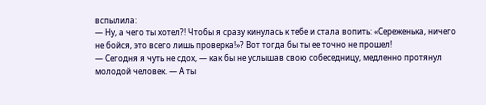вспылила:
— Ну, а чего ты хотел?! Чтобы я сразу кинулась к тебе и стала вопить: «Сереженька, ничего не бойся, это всего лишь проверка!»? Вот тогда бы ты ее точно не прошел!
— Сегодня я чуть не сдох, ― как бы не услышав свою собеседницу, медленно протянул молодой человек. ― А ты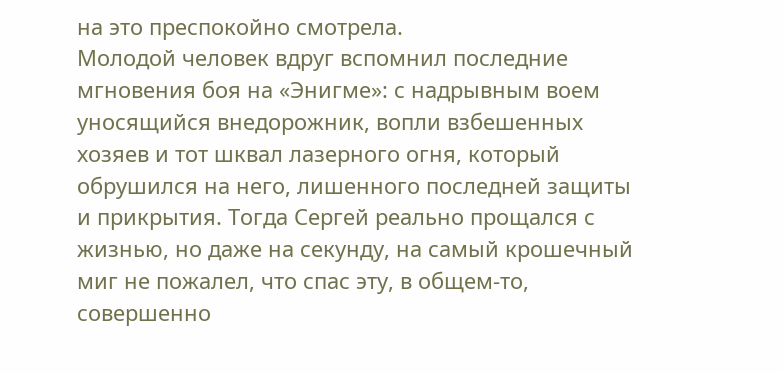на это преспокойно смотрела.
Молодой человек вдруг вспомнил последние мгновения боя на «Энигме»: с надрывным воем уносящийся внедорожник, вопли взбешенных хозяев и тот шквал лазерного огня, который обрушился на него, лишенного последней защиты и прикрытия. Тогда Сергей реально прощался с жизнью, но даже на секунду, на самый крошечный миг не пожалел, что спас эту, в общем-то, совершенно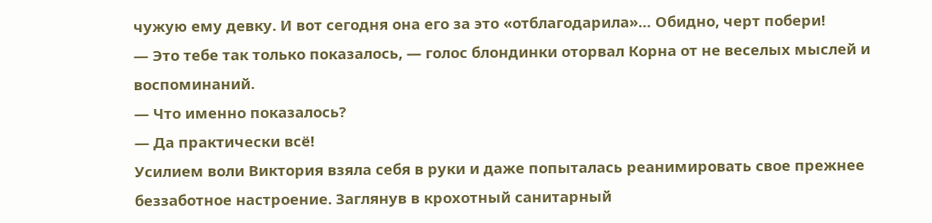чужую ему девку. И вот сегодня она его за это «отблагодарила»… Обидно, черт побери!
— Это тебе так только показалось, ― голос блондинки оторвал Корна от не веселых мыслей и воспоминаний.
— Что именно показалось?
— Да практически всё!
Усилием воли Виктория взяла себя в руки и даже попыталась реанимировать свое прежнее беззаботное настроение. Заглянув в крохотный санитарный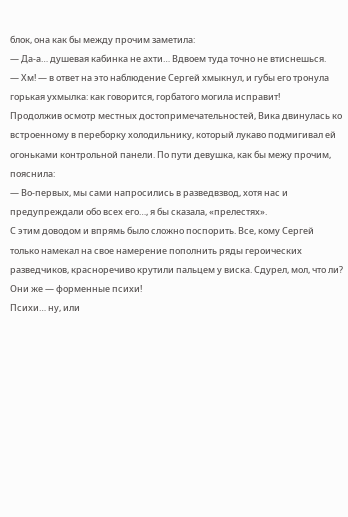блок, она как бы между прочим заметила:
— Да-а… душевая кабинка не ахти… Вдвоем туда точно не втиснешься.
— Хм! ― в ответ на это наблюдение Сергей хмыкнул, и губы его тронула горькая ухмылка: как говорится, горбатого могила исправит!
Продолжив осмотр местных достопримечательностей, Вика двинулась ко встроенному в переборку холодильнику, который лукаво подмигивал ей огоньками контрольной панели. По пути девушка, как бы межу прочим, пояснила:
— Во-первых, мы сами напросились в разведвзвод, хотя нас и предупреждали обо всех его…, я бы сказала, «прелестях».
С этим доводом и впрямь было сложно поспорить. Все, кому Сергей только намекал на свое намерение пополнить ряды героических разведчиков, красноречиво крутили пальцем у виска. Сдурел, мол, что ли? Они же ― форменные психи!
Психи… ну, или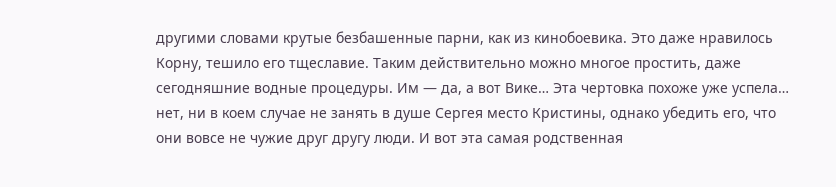другими словами крутые безбашенные парни, как из кинобоевика. Это даже нравилось Корну, тешило его тщеславие. Таким действительно можно многое простить, даже сегодняшние водные процедуры. Им ― да, а вот Вике… Эта чертовка похоже уже успела… нет, ни в коем случае не занять в душе Сергея место Кристины, однако убедить его, что они вовсе не чужие друг другу люди. И вот эта самая родственная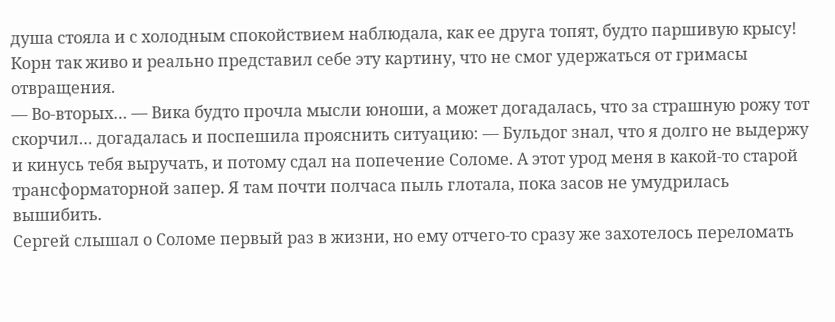душа стояла и с холодным спокойствием наблюдала, как ее друга топят, будто паршивую крысу! Корн так живо и реально представил себе эту картину, что не смог удержаться от гримасы отвращения.
— Во-вторых… ― Вика будто прочла мысли юноши, а может догадалась, что за страшную рожу тот скорчил… догадалась и поспешила прояснить ситуацию: ― Бульдог знал, что я долго не выдержу и кинусь тебя выручать, и потому сдал на попечение Соломе. А этот урод меня в какой-то старой трансформаторной запер. Я там почти полчаса пыль глотала, пока засов не умудрилась вышибить.
Сергей слышал о Соломе первый раз в жизни, но ему отчего-то сразу же захотелось переломать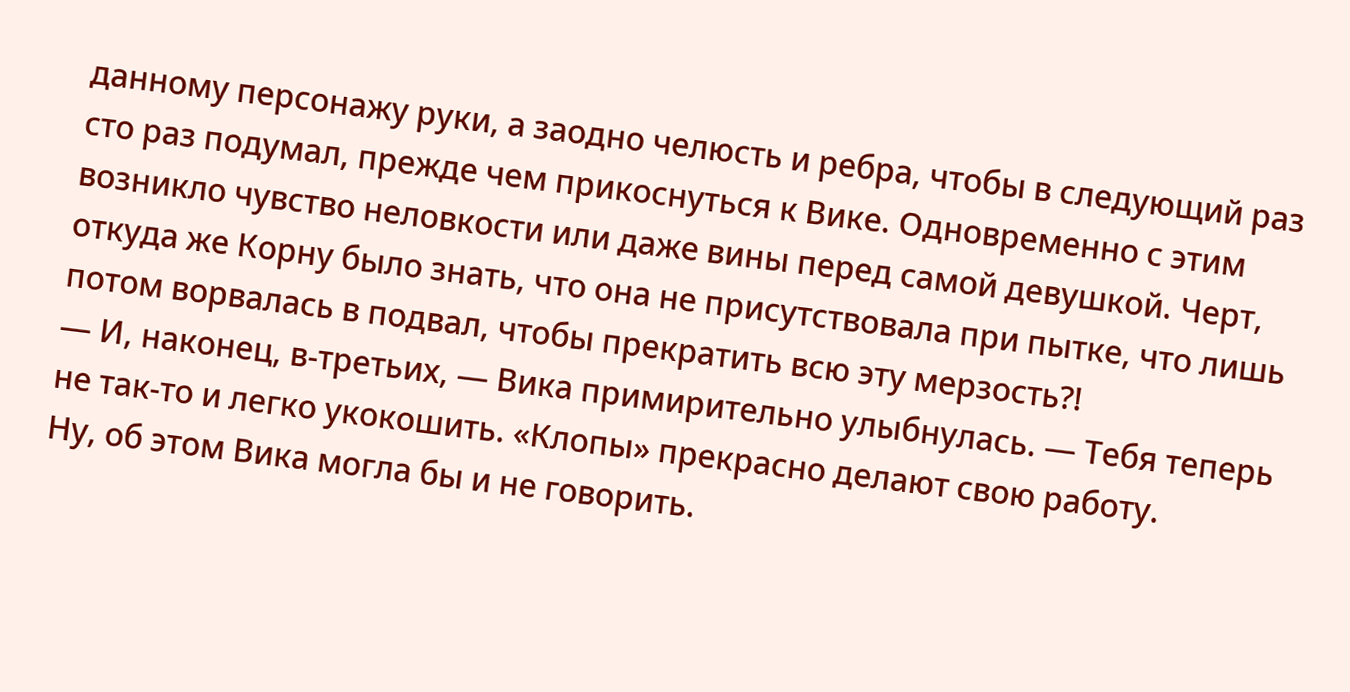данному персонажу руки, а заодно челюсть и ребра, чтобы в следующий раз сто раз подумал, прежде чем прикоснуться к Вике. Одновременно с этим возникло чувство неловкости или даже вины перед самой девушкой. Черт, откуда же Корну было знать, что она не присутствовала при пытке, что лишь потом ворвалась в подвал, чтобы прекратить всю эту мерзость?!
— И, наконец, в-третьих, ― Вика примирительно улыбнулась. ― Тебя теперь не так-то и легко укокошить. «Клопы» прекрасно делают свою работу.
Ну, об этом Вика могла бы и не говорить.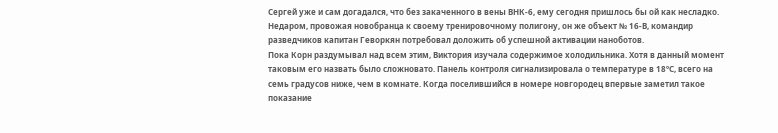Сергей уже и сам догадался, что без закаченного в вены ВНК-6, ему сегодня пришлось бы ой как несладко. Недаром, провожая новобранца к своему тренировочному полигону, он же объект № 16-В, командир разведчиков капитан Геворкян потребовал доложить об успешной активации наноботов.
Пока Корн раздумывал над всем этим, Виктория изучала содержимое холодильника. Хотя в данный момент таковым его назвать было сложновато. Панель контроля сигнализировала о температуре в 18ºС, всего на семь градусов ниже, чем в комнате. Когда поселившийся в номере новгородец впервые заметил такое показание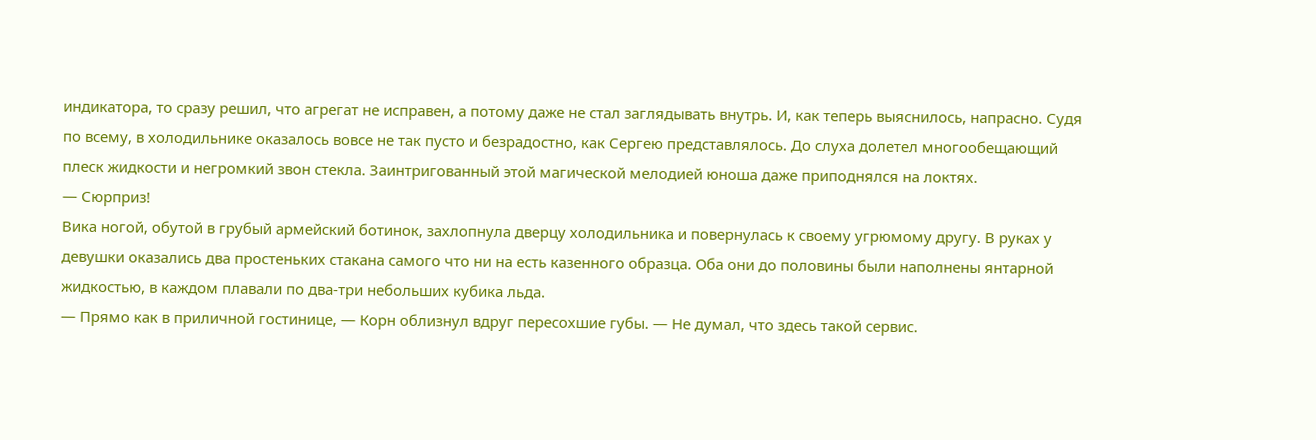индикатора, то сразу решил, что агрегат не исправен, а потому даже не стал заглядывать внутрь. И, как теперь выяснилось, напрасно. Судя по всему, в холодильнике оказалось вовсе не так пусто и безрадостно, как Сергею представлялось. До слуха долетел многообещающий плеск жидкости и негромкий звон стекла. Заинтригованный этой магической мелодией юноша даже приподнялся на локтях.
— Сюрприз!
Вика ногой, обутой в грубый армейский ботинок, захлопнула дверцу холодильника и повернулась к своему угрюмому другу. В руках у девушки оказались два простеньких стакана самого что ни на есть казенного образца. Оба они до половины были наполнены янтарной жидкостью, в каждом плавали по два-три небольших кубика льда.
— Прямо как в приличной гостинице, ― Корн облизнул вдруг пересохшие губы. ― Не думал, что здесь такой сервис.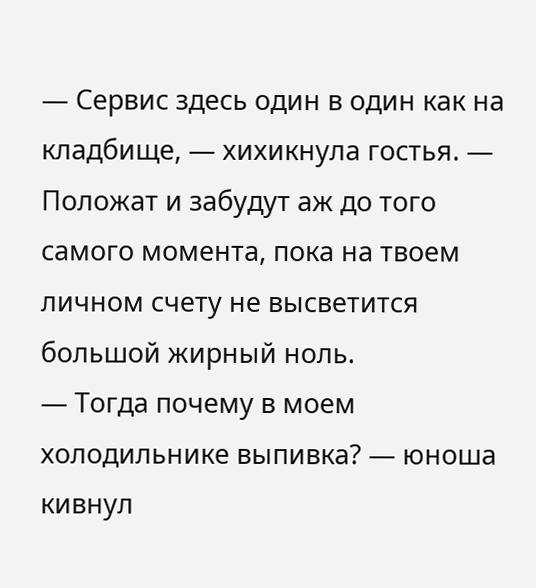— Сервис здесь один в один как на кладбище, ― хихикнула гостья. ― Положат и забудут аж до того самого момента, пока на твоем личном счету не высветится большой жирный ноль.
— Тогда почему в моем холодильнике выпивка? ― юноша кивнул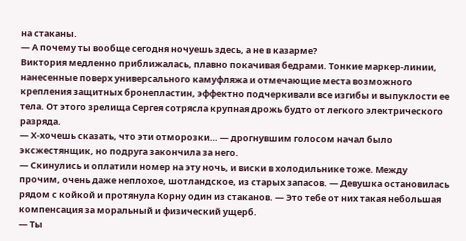на стаканы.
— А почему ты вообще сегодня ночуешь здесь, а не в казарме?
Виктория медленно приближалась, плавно покачивая бедрами. Тонкие маркер-линии, нанесенные поверх универсального камуфляжа и отмечающие места возможного крепления защитных бронепластин, эффектно подчеркивали все изгибы и выпуклости ее тела. От этого зрелища Сергея сотрясла крупная дрожь будто от легкого электрического разряда.
— Х-хочешь сказать, что эти отморозки… ― дрогнувшим голосом начал было эксжестянщик, но подруга закончила за него.
— Скинулись и оплатили номер на эту ночь, и виски в холодильнике тоже. Между прочим, очень даже неплохое, шотландское, из старых запасов. ― Девушка остановилась рядом с койкой и протянула Корну один из стаканов. ― Это тебе от них такая небольшая компенсация за моральный и физический ущерб.
— Ты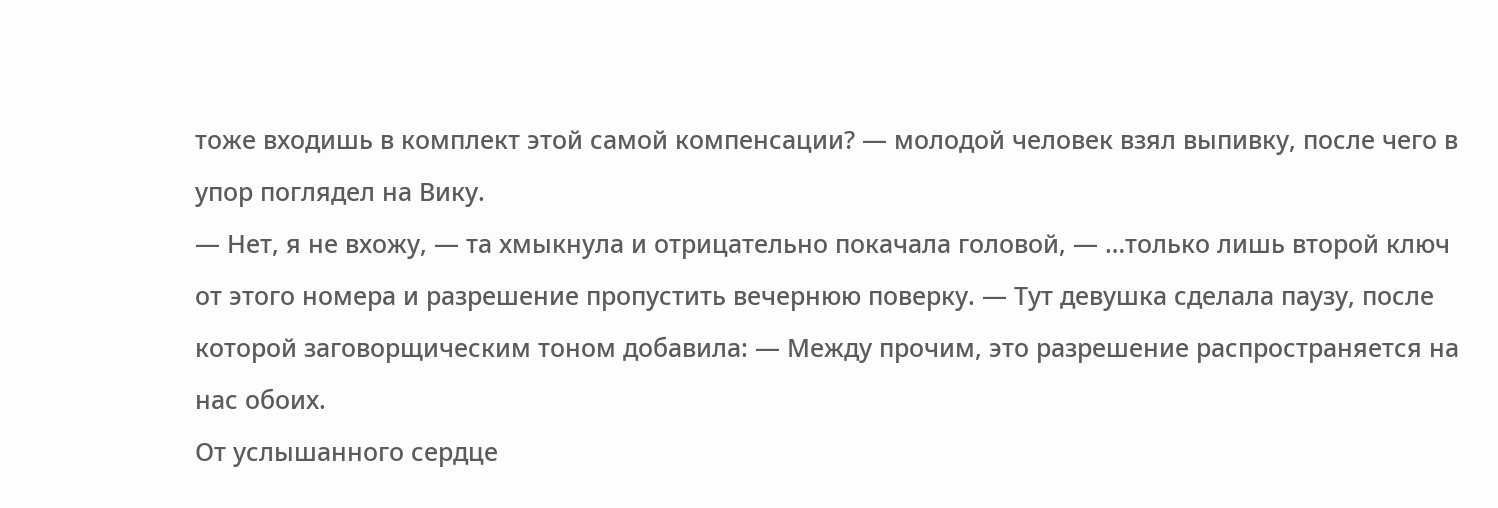тоже входишь в комплект этой самой компенсации? ― молодой человек взял выпивку, после чего в упор поглядел на Вику.
— Нет, я не вхожу, ― та хмыкнула и отрицательно покачала головой, ― …только лишь второй ключ от этого номера и разрешение пропустить вечернюю поверку. ― Тут девушка сделала паузу, после которой заговорщическим тоном добавила: ― Между прочим, это разрешение распространяется на нас обоих.
От услышанного сердце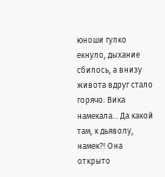юноши гулко екнуло, дыхание сбилось, а внизу живота вдруг стало горячо. Вика намекала… Да какой там, к дьяволу, намек?! Она открыто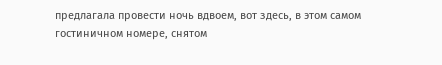предлагала провести ночь вдвоем, вот здесь, в этом самом гостиничном номере, снятом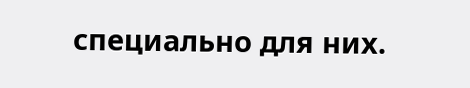специально для них.